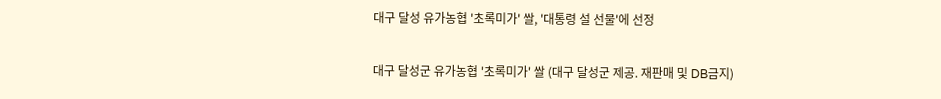대구 달성 유가농협 '초록미가' 쌀, '대통령 설 선물'에 선정

대구 달성군 유가농협 '초록미가' 쌀 (대구 달성군 제공. 재판매 및 DB금지)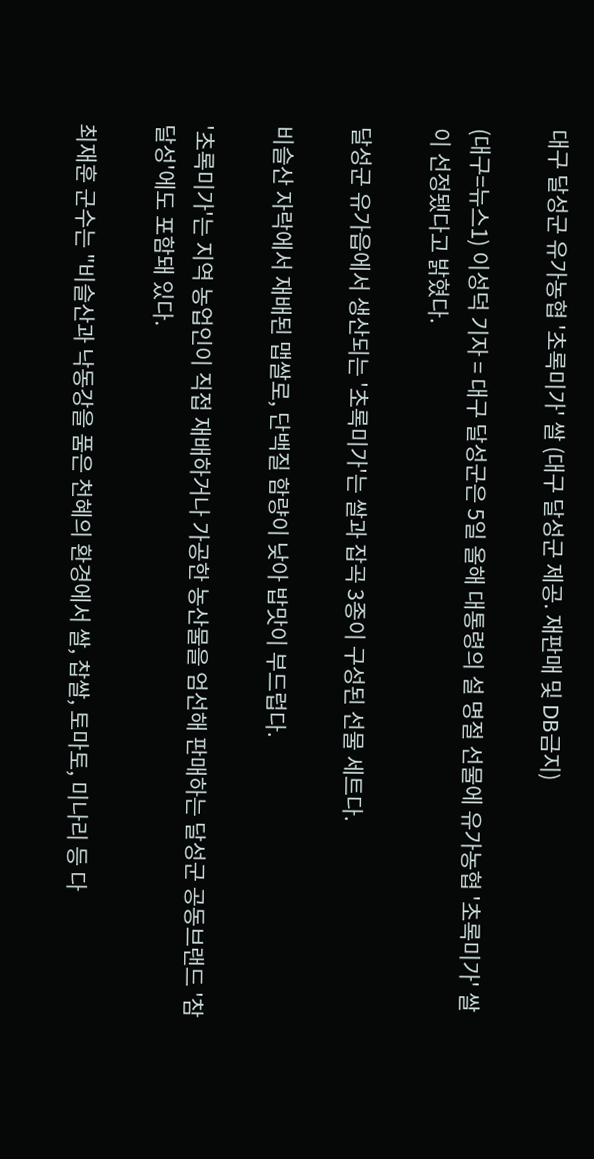대구 달성군 유가농협 '초록미가' 쌀 (대구 달성군 제공. 재판매 및 DB금지)

(대구=뉴스1) 이성덕 기자 = 대구 달성군은 5일 올해 대통령의 설 명절 선물에 유가농협 '초록미가' 쌀이 선정됐다고 밝혔다.

달성군 유가읍에서 생산되는 '초록미가'는 쌀과 잡곡 3종이 구성된 선물 세트다.

비슬산 자락에서 재배된 맵쌀로, 단백질 함량이 낮아 밥맛이 부드럽다.

'초록미가'는 지역 농업인이 직접 재배하거나 가공한 농산물을 엄선해 판매하는 달성군 공동브랜드 '참달성'에도 포함돼 있다.

최재훈 군수는 "비슬산과 낙동강을 품은 천혜의 환경에서 쌀, 찹쌀, 토마토, 미나리 등 다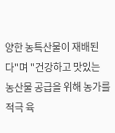양한 농특산물이 재배된다"며 "건강하고 맛있는 농산물 공급을 위해 농가를 적극 육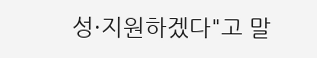성·지원하겠다"고 말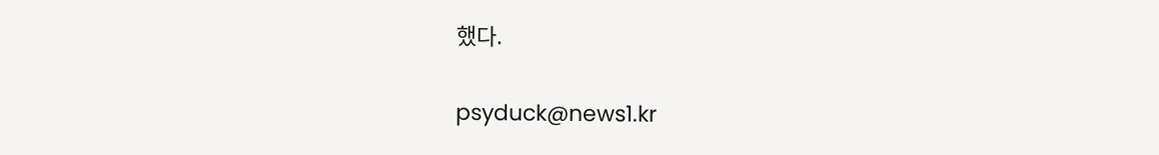했다.

psyduck@news1.kr